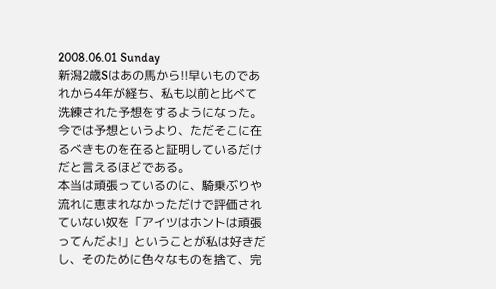2008.06.01 Sunday
新潟2歳Sはあの馬から!!早いものであれから4年が経ち、私も以前と比べて洗練された予想をするようになった。
今では予想というより、ただそこに在るべきものを在ると証明しているだけだと言えるほどである。
本当は頑張っているのに、騎乗ぶりや流れに恵まれなかっただけで評価されていない奴を「アイツはホントは頑張ってんだよ!」ということが私は好きだし、そのために色々なものを捨て、完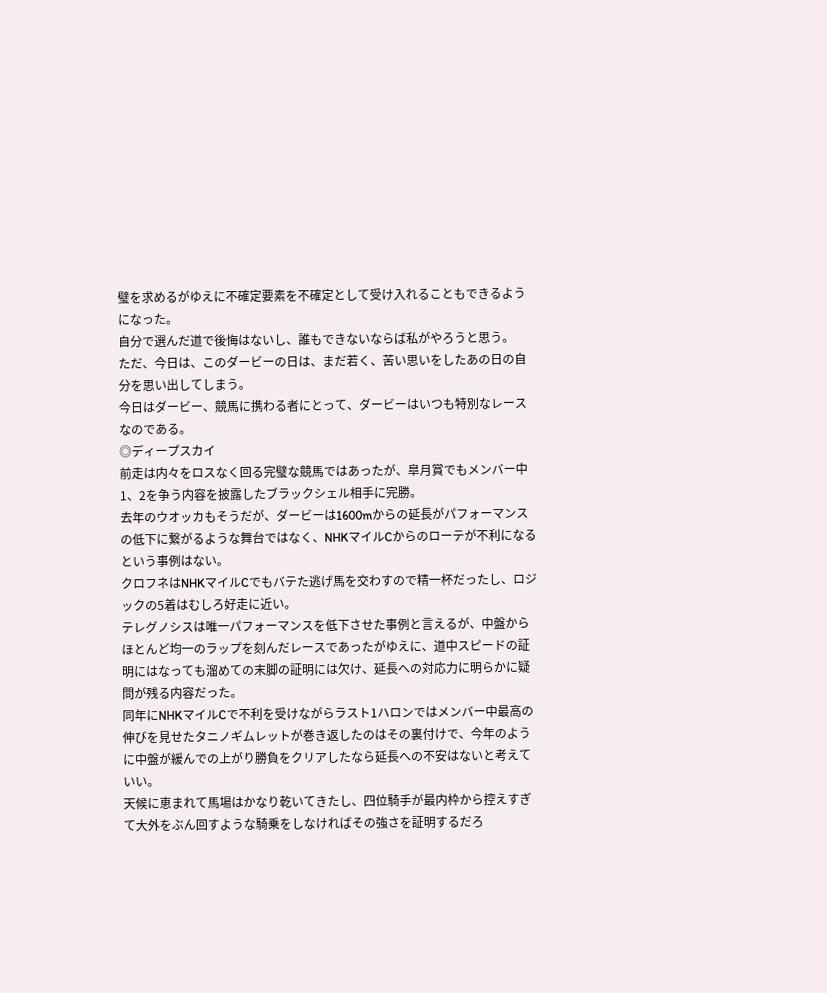璧を求めるがゆえに不確定要素を不確定として受け入れることもできるようになった。
自分で選んだ道で後悔はないし、誰もできないならば私がやろうと思う。
ただ、今日は、このダービーの日は、まだ若く、苦い思いをしたあの日の自分を思い出してしまう。
今日はダービー、競馬に携わる者にとって、ダービーはいつも特別なレースなのである。
◎ディープスカイ
前走は内々をロスなく回る完璧な競馬ではあったが、皐月賞でもメンバー中1、2を争う内容を披露したブラックシェル相手に完勝。
去年のウオッカもそうだが、ダービーは1600mからの延長がパフォーマンスの低下に繋がるような舞台ではなく、NHKマイルCからのローテが不利になるという事例はない。
クロフネはNHKマイルCでもバテた逃げ馬を交わすので精一杯だったし、ロジックの5着はむしろ好走に近い。
テレグノシスは唯一パフォーマンスを低下させた事例と言えるが、中盤からほとんど均一のラップを刻んだレースであったがゆえに、道中スピードの証明にはなっても溜めての末脚の証明には欠け、延長への対応力に明らかに疑問が残る内容だった。
同年にNHKマイルCで不利を受けながらラスト1ハロンではメンバー中最高の伸びを見せたタニノギムレットが巻き返したのはその裏付けで、今年のように中盤が緩んでの上がり勝負をクリアしたなら延長への不安はないと考えていい。
天候に恵まれて馬場はかなり乾いてきたし、四位騎手が最内枠から控えすぎて大外をぶん回すような騎乗をしなければその強さを証明するだろ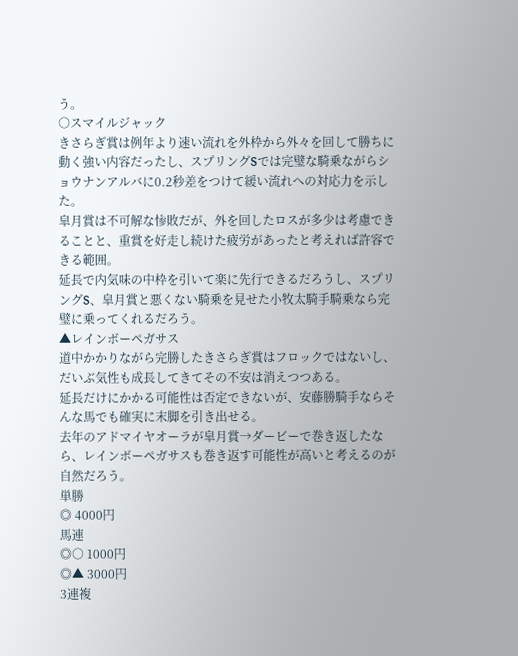う。
○スマイルジャック
きさらぎ賞は例年より速い流れを外枠から外々を回して勝ちに動く強い内容だったし、スプリングSでは完璧な騎乗ながらショウナンアルバに0.2秒差をつけて緩い流れへの対応力を示した。
皐月賞は不可解な惨敗だが、外を回したロスが多少は考慮できることと、重賞を好走し続けた疲労があったと考えれば許容できる範囲。
延長で内気味の中枠を引いて楽に先行できるだろうし、スプリングS、皐月賞と悪くない騎乗を見せた小牧太騎手騎乗なら完璧に乗ってくれるだろう。
▲レインボーペガサス
道中かかりながら完勝したきさらぎ賞はフロックではないし、だいぶ気性も成長してきてその不安は消えつつある。
延長だけにかかる可能性は否定できないが、安藤勝騎手ならそんな馬でも確実に末脚を引き出せる。
去年のアドマイヤオーラが皐月賞→ダービーで巻き返したなら、レインボーペガサスも巻き返す可能性が高いと考えるのが自然だろう。
単勝
◎ 4000円
馬連
◎○ 1000円
◎▲ 3000円
3連複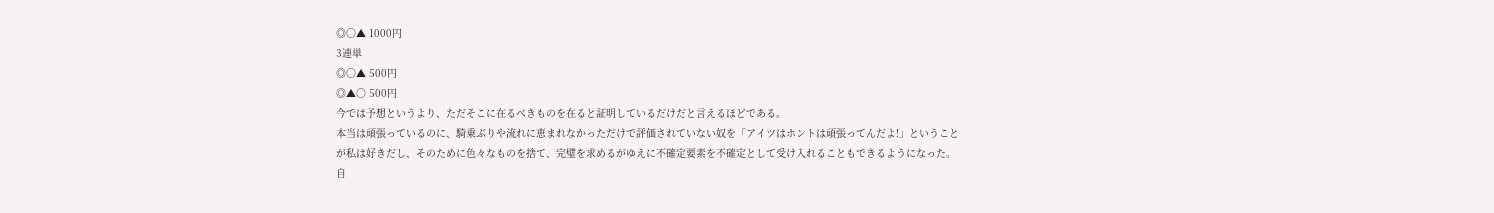◎○▲ 1000円
3連単
◎○▲ 500円
◎▲○ 500円
今では予想というより、ただそこに在るべきものを在ると証明しているだけだと言えるほどである。
本当は頑張っているのに、騎乗ぶりや流れに恵まれなかっただけで評価されていない奴を「アイツはホントは頑張ってんだよ!」ということが私は好きだし、そのために色々なものを捨て、完璧を求めるがゆえに不確定要素を不確定として受け入れることもできるようになった。
自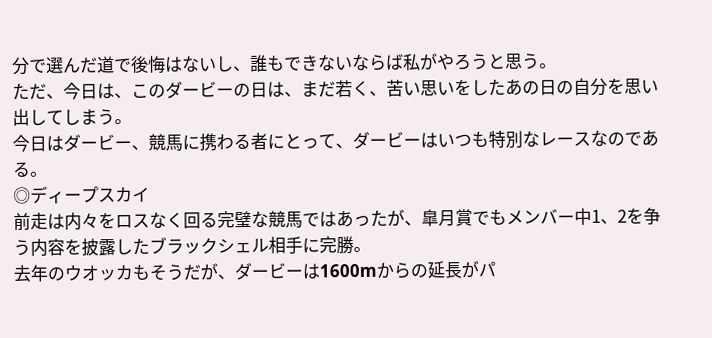分で選んだ道で後悔はないし、誰もできないならば私がやろうと思う。
ただ、今日は、このダービーの日は、まだ若く、苦い思いをしたあの日の自分を思い出してしまう。
今日はダービー、競馬に携わる者にとって、ダービーはいつも特別なレースなのである。
◎ディープスカイ
前走は内々をロスなく回る完璧な競馬ではあったが、皐月賞でもメンバー中1、2を争う内容を披露したブラックシェル相手に完勝。
去年のウオッカもそうだが、ダービーは1600mからの延長がパ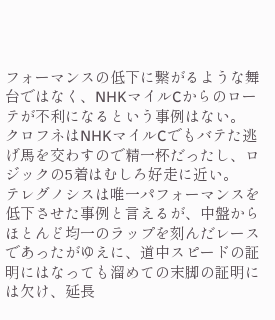フォーマンスの低下に繋がるような舞台ではなく、NHKマイルCからのローテが不利になるという事例はない。
クロフネはNHKマイルCでもバテた逃げ馬を交わすので精一杯だったし、ロジックの5着はむしろ好走に近い。
テレグノシスは唯一パフォーマンスを低下させた事例と言えるが、中盤からほとんど均一のラップを刻んだレースであったがゆえに、道中スピードの証明にはなっても溜めての末脚の証明には欠け、延長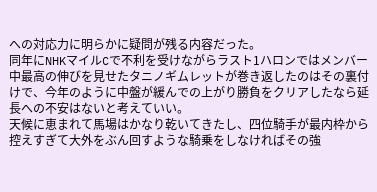への対応力に明らかに疑問が残る内容だった。
同年にNHKマイルCで不利を受けながらラスト1ハロンではメンバー中最高の伸びを見せたタニノギムレットが巻き返したのはその裏付けで、今年のように中盤が緩んでの上がり勝負をクリアしたなら延長への不安はないと考えていい。
天候に恵まれて馬場はかなり乾いてきたし、四位騎手が最内枠から控えすぎて大外をぶん回すような騎乗をしなければその強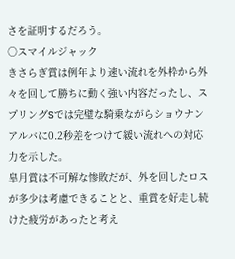さを証明するだろう。
○スマイルジャック
きさらぎ賞は例年より速い流れを外枠から外々を回して勝ちに動く強い内容だったし、スプリングSでは完璧な騎乗ながらショウナンアルバに0.2秒差をつけて緩い流れへの対応力を示した。
皐月賞は不可解な惨敗だが、外を回したロスが多少は考慮できることと、重賞を好走し続けた疲労があったと考え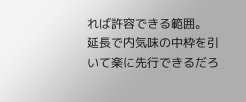れば許容できる範囲。
延長で内気味の中枠を引いて楽に先行できるだろ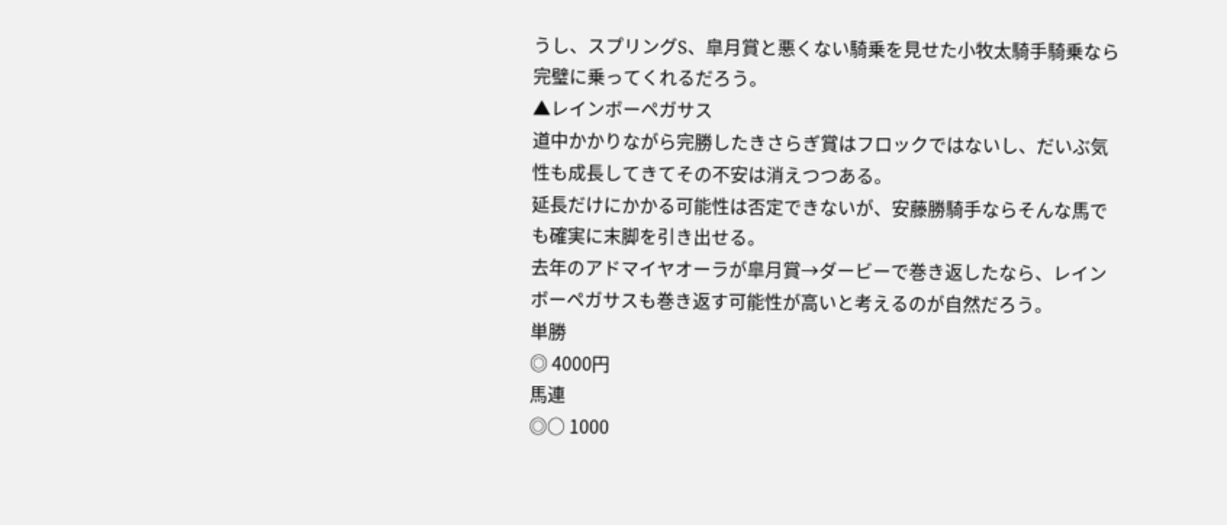うし、スプリングS、皐月賞と悪くない騎乗を見せた小牧太騎手騎乗なら完璧に乗ってくれるだろう。
▲レインボーペガサス
道中かかりながら完勝したきさらぎ賞はフロックではないし、だいぶ気性も成長してきてその不安は消えつつある。
延長だけにかかる可能性は否定できないが、安藤勝騎手ならそんな馬でも確実に末脚を引き出せる。
去年のアドマイヤオーラが皐月賞→ダービーで巻き返したなら、レインボーペガサスも巻き返す可能性が高いと考えるのが自然だろう。
単勝
◎ 4000円
馬連
◎○ 1000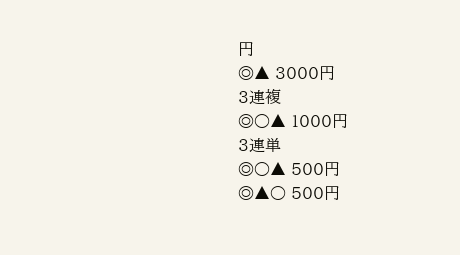円
◎▲ 3000円
3連複
◎○▲ 1000円
3連単
◎○▲ 500円
◎▲○ 500円